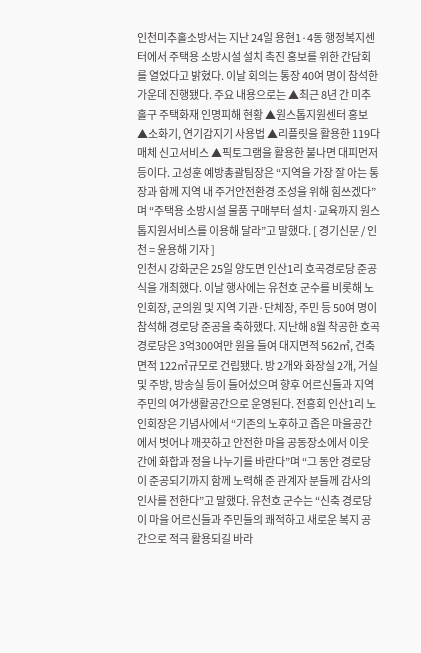인천미추홀소방서는 지난 24일 용현1·4동 행정복지센터에서 주택용 소방시설 설치 촉진 홍보를 위한 간담회를 열었다고 밝혔다. 이날 회의는 통장 40여 명이 참석한 가운데 진행됐다. 주요 내용으로는 ▲최근 8년 간 미추홀구 주택화재 인명피해 현황 ▲원스톱지원센터 홍보 ▲소화기, 연기감지기 사용법 ▲리플릿을 활용한 119다매체 신고서비스 ▲픽토그램을 활용한 불나면 대피먼저 등이다. 고성훈 예방총괄팀장은 “지역을 가장 잘 아는 통장과 함께 지역 내 주거안전환경 조성을 위해 힘쓰겠다”며 “주택용 소방시설 물품 구매부터 설치·교육까지 원스톱지원서비스를 이용해 달라”고 말했다. [ 경기신문 / 인천 = 윤용해 기자 ]
인천시 강화군은 25일 양도면 인산1리 호곡경로당 준공식을 개최했다. 이날 행사에는 유천호 군수를 비롯해 노인회장, 군의원 및 지역 기관·단체장, 주민 등 50여 명이 참석해 경로당 준공을 축하했다. 지난해 8월 착공한 호곡경로당은 3억300여만 원을 들여 대지면적 562㎡, 건축면적 122㎡규모로 건립됐다. 방 2개와 화장실 2개, 거실 및 주방, 방송실 등이 들어섰으며 향후 어르신들과 지역주민의 여가생활공간으로 운영된다. 전흥회 인산1리 노인회장은 기념사에서 “기존의 노후하고 좁은 마을공간에서 벗어나 깨끗하고 안전한 마을 공동장소에서 이웃 간에 화합과 정을 나누기를 바란다”며 “그 동안 경로당이 준공되기까지 함께 노력해 준 관계자 분들께 감사의 인사를 전한다”고 말했다. 유천호 군수는 “신축 경로당이 마을 어르신들과 주민들의 쾌적하고 새로운 복지 공간으로 적극 활용되길 바라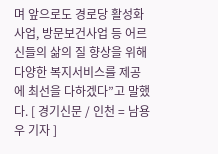며 앞으로도 경로당 활성화 사업, 방문보건사업 등 어르신들의 삶의 질 향상을 위해 다양한 복지서비스를 제공에 최선을 다하겠다”고 말했다. [ 경기신문 / 인천 = 남용우 기자 ]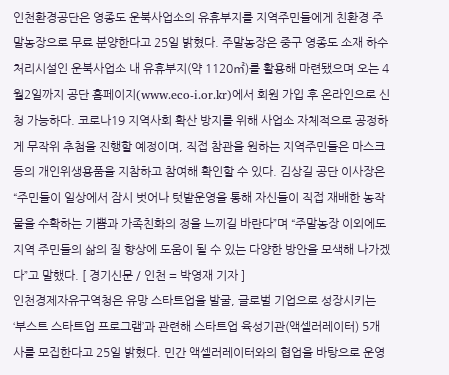인천환경공단은 영종도 운북사업소의 유휴부지를 지역주민들에게 친환경 주말농장으로 무료 분양한다고 25일 밝혔다. 주말농장은 중구 영종도 소재 하수처리시설인 운북사업소 내 유휴부지(약 1120㎡)를 활용해 마련됐으며 오는 4월2일까지 공단 홈페이지(www.eco-i.or.kr)에서 회원 가입 후 온라인으로 신청 가능하다. 코로나19 지역사회 확산 방지를 위해 사업소 자체적으로 공정하게 무작위 추첨을 진행할 예정이며, 직접 참관을 원하는 지역주민들은 마스크 등의 개인위생용품을 지참하고 참여해 확인할 수 있다. 김상길 공단 이사장은 “주민들이 일상에서 잠시 벗어나 텃밭운영을 통해 자신들이 직접 재배한 농작물을 수확하는 기쁨과 가족친화의 정을 느끼길 바란다”며 “주말농장 이외에도 지역 주민들의 삶의 질 향상에 도움이 될 수 있는 다양한 방안을 모색해 나가겠다”고 말했다. [ 경기신문 / 인천 = 박영재 기자 ]
인천경제자유구역청은 유망 스타트업을 발굴, 글로벌 기업으로 성장시키는 ‘부스트 스타트업 프로그램’과 관련해 스타트업 육성기관(액셀러레이터) 5개 사를 모집한다고 25일 밝혔다. 민간 액셀러레이터와의 협업을 바탕으로 운영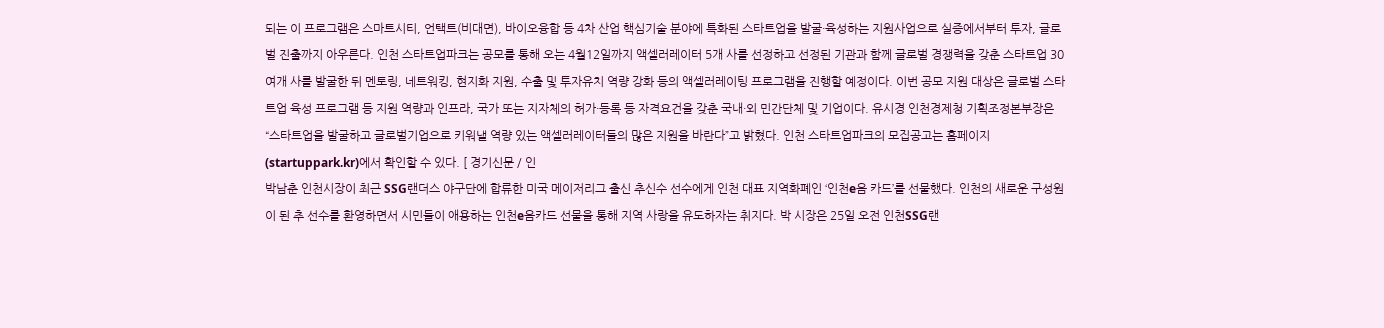되는 이 프로그램은 스마트시티, 언택트(비대면), 바이오융합 등 4차 산업 핵심기술 분야에 특화된 스타트업을 발굴·육성하는 지원사업으로 실증에서부터 투자, 글로벌 진출까지 아우른다. 인천 스타트업파크는 공모를 통해 오는 4월12일까지 액셀러레이터 5개 사를 선정하고 선정된 기관과 함께 글로벌 경쟁력을 갖춘 스타트업 30여개 사를 발굴한 뒤 멘토링, 네트워킹, 현지화 지원, 수출 및 투자유치 역량 강화 등의 액셀러레이팅 프로그램을 진행할 예정이다. 이번 공모 지원 대상은 글로벌 스타트업 육성 프로그램 등 지원 역량과 인프라, 국가 또는 지자체의 허가·등록 등 자격요건을 갖춘 국내·외 민간단체 및 기업이다. 유시경 인천경제청 기획조정본부장은 “스타트업을 발굴하고 글로벌기업으로 키워낼 역량 있는 액셀러레이터들의 많은 지원을 바란다”고 밝혔다. 인천 스타트업파크의 모집공고는 홈페이지(startuppark.kr)에서 확인할 수 있다. [ 경기신문 / 인
박남춘 인천시장이 최근 SSG랜더스 야구단에 합류한 미국 메이저리그 출신 추신수 선수에게 인천 대표 지역화폐인 ‘인천e음 카드’를 선물했다. 인천의 새로운 구성원이 된 추 선수를 환영하면서 시민들이 애용하는 인천e음카드 선물을 통해 지역 사랑을 유도하자는 취지다. 박 시장은 25일 오전 인천SSG랜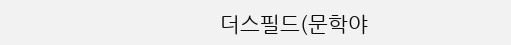더스필드(문학야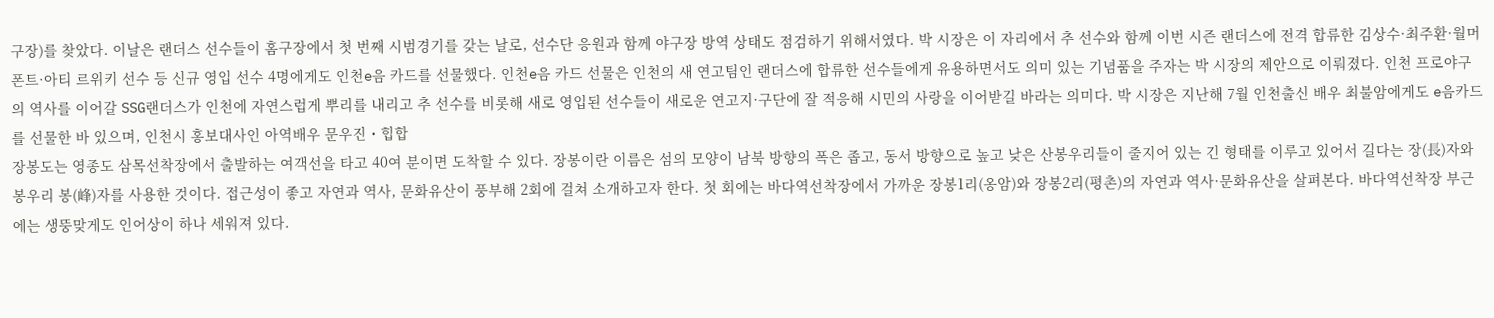구장)를 찾았다. 이날은 랜더스 선수들이 홈구장에서 첫 번째 시범경기를 갖는 날로, 선수단 응원과 함께 야구장 방역 상태도 점검하기 위해서였다. 박 시장은 이 자리에서 추 선수와 함께 이번 시즌 랜더스에 전격 합류한 김상수·최주환·월머 폰트·아티 르위키 선수 등 신규 영입 선수 4명에게도 인천e음 카드를 선물했다. 인천e음 카드 선물은 인천의 새 연고팀인 랜더스에 합류한 선수들에게 유용하면서도 의미 있는 기념품을 주자는 박 시장의 제안으로 이뤄졌다. 인천 프로야구의 역사를 이어갈 SSG랜더스가 인천에 자연스럽게 뿌리를 내리고 추 선수를 비롯해 새로 영입된 선수들이 새로운 연고지·구단에 잘 적응해 시민의 사랑을 이어받길 바라는 의미다. 박 시장은 지난해 7월 인천출신 배우 최불암에게도 e음카드를 선물한 바 있으며, 인천시 홍보대사인 아역배우 문우진・힙합
장봉도는 영종도 삼목선착장에서 출발하는 여객선을 타고 40여 분이면 도착할 수 있다. 장봉이란 이름은 섬의 모양이 남북 방향의 폭은 좁고, 동서 방향으로 높고 낮은 산봉우리들이 줄지어 있는 긴 형태를 이루고 있어서 길다는 장(長)자와 봉우리 봉(峰)자를 사용한 것이다. 접근성이 좋고 자연과 역사, 문화유산이 풍부해 2회에 걸쳐 소개하고자 한다. 첫 회에는 바다역선착장에서 가까운 장봉1리(옹암)와 장봉2리(평촌)의 자연과 역사·문화유산을 살펴본다. 바다역선착장 부근에는 생뚱맞게도 인어상이 하나 세워져 있다.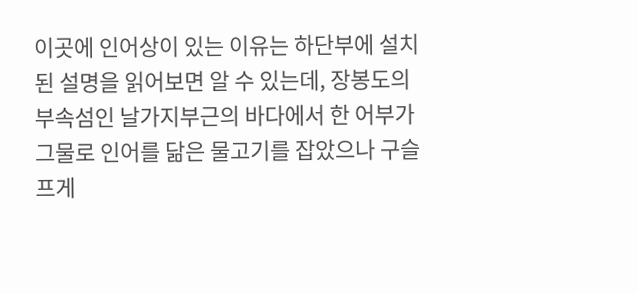이곳에 인어상이 있는 이유는 하단부에 설치된 설명을 읽어보면 알 수 있는데, 장봉도의 부속섬인 날가지부근의 바다에서 한 어부가 그물로 인어를 닮은 물고기를 잡았으나 구슬프게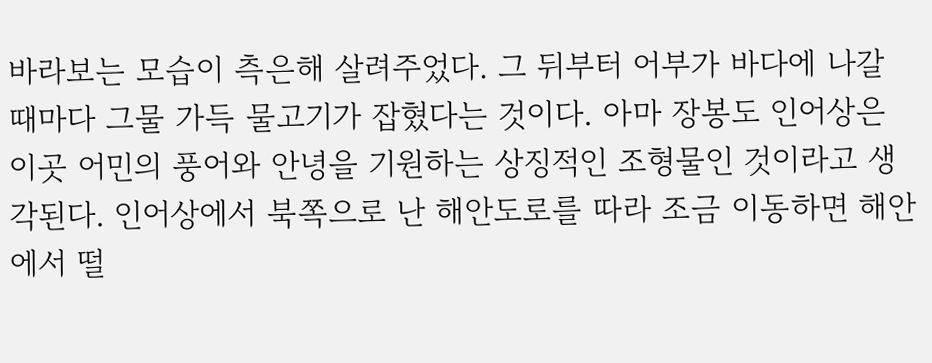바라보는 모습이 측은해 살려주었다. 그 뒤부터 어부가 바다에 나갈 때마다 그물 가득 물고기가 잡혔다는 것이다. 아마 장봉도 인어상은 이곳 어민의 풍어와 안녕을 기원하는 상징적인 조형물인 것이라고 생각된다. 인어상에서 북쪽으로 난 해안도로를 따라 조금 이동하면 해안에서 떨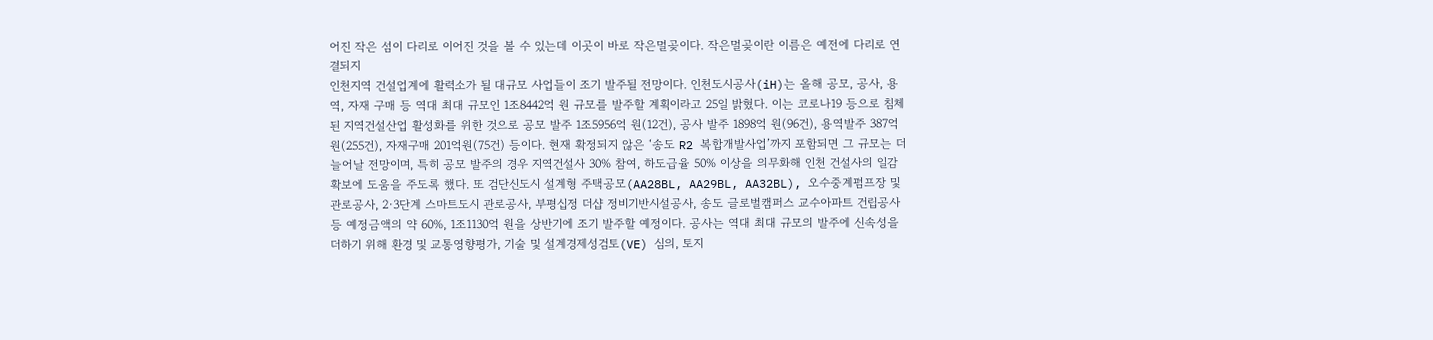어진 작은 섬이 다리로 이어진 것을 볼 수 있는데 이곳이 바로 작은멀곶이다. 작은멀곶이란 이름은 예전에 다리로 연결되지
인천지역 건설업계에 활력소가 될 대규모 사업들이 조기 발주될 전망이다. 인천도시공사(iH)는 올해 공모, 공사, 용역, 자재 구매 등 역대 최대 규모인 1조8442억 원 규모를 발주할 계획이라고 25일 밝혔다. 이는 코로나19 등으로 침체된 지역건설산업 활성화를 위한 것으로 공모 발주 1조5956억 원(12건), 공사 발주 1898억 원(96건), 용역발주 387억 원(255건), 자재구매 201억원(75건) 등이다. 현재 확정되지 않은 ‘송도 R2 복합개발사업’까지 포함되면 그 규모는 더 늘어날 전망이며, 특히 공모 발주의 경우 지역건설사 30% 참여, 하도급율 50% 이상을 의무화해 인천 건설사의 일감 확보에 도움을 주도록 했다. 또 검단신도시 설계형 주택공모(AA28BL, AA29BL, AA32BL), 오수중계펌프장 및 관로공사, 2·3단계 스마트도시 관로공사, 부평십정 더샵 정비기반시설공사, 송도 글로벌캠퍼스 교수아파트 건립공사 등 예정금액의 약 60%, 1조1130억 원을 상반기에 조기 발주할 예정이다. 공사는 역대 최대 규모의 발주에 신속성을 더하기 위해 환경 및 교통영향평가, 기술 및 설계경제성검토(VE) 심의, 토지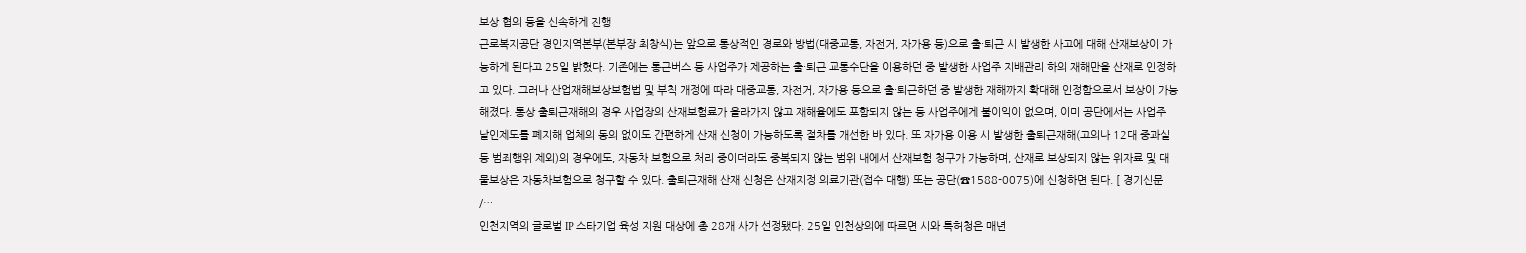보상 협의 등을 신속하게 진행
근로복지공단 경인지역본부(본부장 최창식)는 앞으로 통상적인 경로와 방법(대중교통, 자전거, 자가용 등)으로 출·퇴근 시 발생한 사고에 대해 산재보상이 가능하게 된다고 25일 밝혔다. 기존에는 통근버스 등 사업주가 제공하는 출·퇴근 교통수단을 이용하던 중 발생한 사업주 지배관리 하의 재해만을 산재로 인정하고 있다. 그러나 산업재해보상보험법 및 부칙 개정에 따라 대중교통, 자전거, 자가용 등으로 출·퇴근하던 중 발생한 재해까지 확대해 인정함으로서 보상이 가능해졌다. 통상 출퇴근재해의 경우 사업장의 산재보험료가 올라가지 않고 재해율에도 포함되지 않는 등 사업주에게 불이익이 없으며, 이미 공단에서는 사업주 날인제도를 폐지해 업체의 동의 없이도 간편하게 산재 신청이 가능하도록 절차를 개선한 바 있다. 또 자가용 이용 시 발생한 출퇴근재해(고의나 12대 중과실 등 범죄행위 제외)의 경우에도, 자동차 보험으로 처리 중이더라도 중복되지 않는 범위 내에서 산재보험 청구가 가능하며, 산재로 보상되지 않는 위자료 및 대물보상은 자동차보험으로 청구할 수 있다. 출퇴근재해 산재 신청은 산재지정 의료기관(접수 대행) 또는 공단(☎1588-0075)에 신청하면 된다. [ 경기신문 /…
인천지역의 글로벌 IP 스타기업 육성 지원 대상에 총 28개 사가 선정됐다. 25일 인천상의에 따르면 시와 특허청은 매년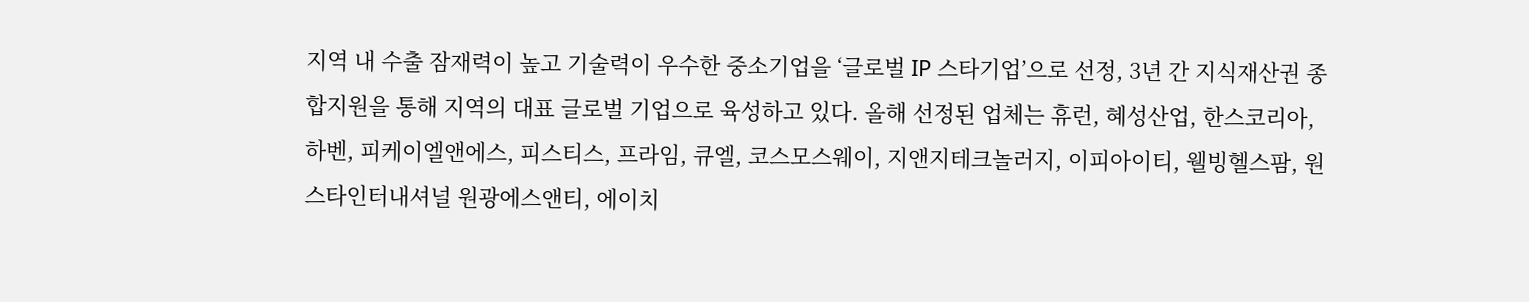지역 내 수출 잠재력이 높고 기술력이 우수한 중소기업을 ‘글로벌 IP 스타기업’으로 선정, 3년 간 지식재산권 종합지원을 통해 지역의 대표 글로벌 기업으로 육성하고 있다. 올해 선정된 업체는 휴런, 혜성산업, 한스코리아, 하벤, 피케이엘앤에스, 피스티스, 프라임, 큐엘, 코스모스웨이, 지앤지테크놀러지, 이피아이티, 웰빙헬스팜, 원스타인터내셔널 원광에스앤티, 에이치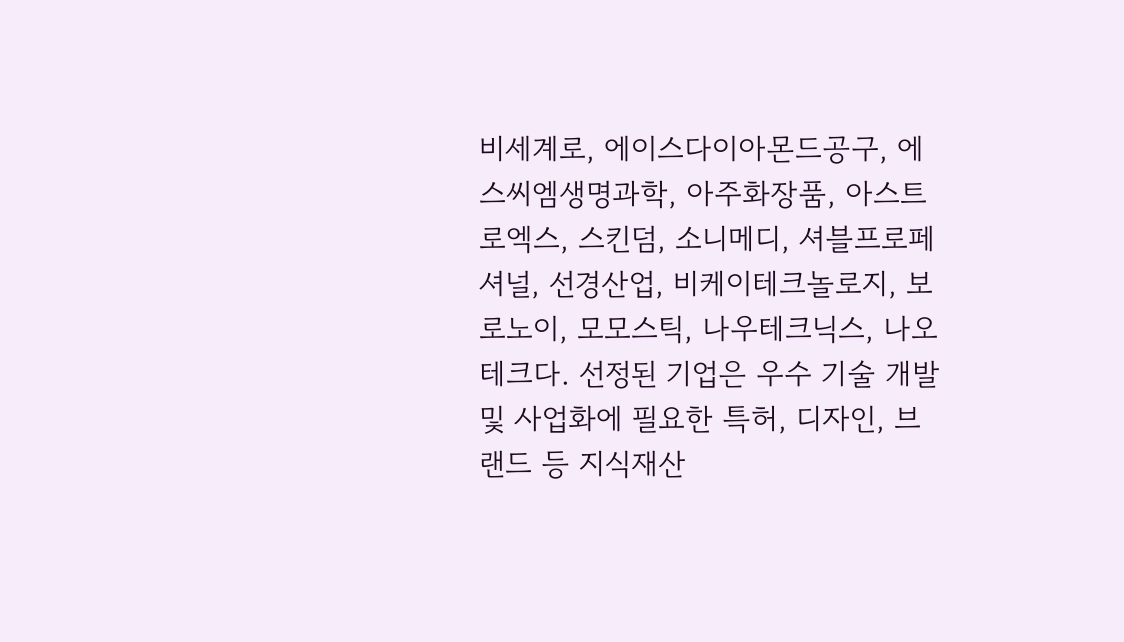비세계로, 에이스다이아몬드공구, 에스씨엠생명과학, 아주화장품, 아스트로엑스, 스킨덤, 소니메디, 셔블프로페셔널, 선경산업, 비케이테크놀로지, 보로노이, 모모스틱, 나우테크닉스, 나오테크다. 선정된 기업은 우수 기술 개발 및 사업화에 필요한 특허, 디자인, 브랜드 등 지식재산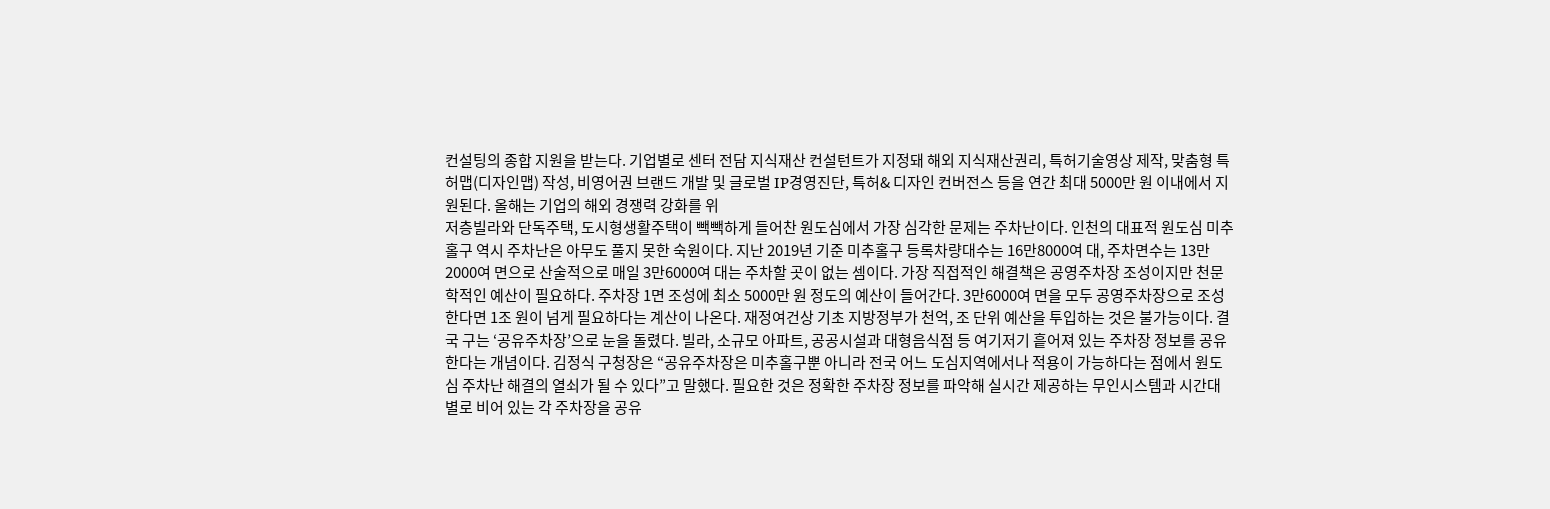컨설팅의 종합 지원을 받는다. 기업별로 센터 전담 지식재산 컨설턴트가 지정돼 해외 지식재산권리, 특허기술영상 제작, 맞춤형 특허맵(디자인맵) 작성, 비영어권 브랜드 개발 및 글로벌 IP경영진단, 특허& 디자인 컨버전스 등을 연간 최대 5000만 원 이내에서 지원된다. 올해는 기업의 해외 경쟁력 강화를 위
저층빌라와 단독주택, 도시형생활주택이 빽빽하게 들어찬 원도심에서 가장 심각한 문제는 주차난이다. 인천의 대표적 원도심 미추홀구 역시 주차난은 아무도 풀지 못한 숙원이다. 지난 2019년 기준 미추홀구 등록차량대수는 16만8000여 대, 주차면수는 13만2000여 면으로 산술적으로 매일 3만6000여 대는 주차할 곳이 없는 셈이다. 가장 직접적인 해결책은 공영주차장 조성이지만 천문학적인 예산이 필요하다. 주차장 1면 조성에 최소 5000만 원 정도의 예산이 들어간다. 3만6000여 면을 모두 공영주차장으로 조성한다면 1조 원이 넘게 필요하다는 계산이 나온다. 재정여건상 기초 지방정부가 천억, 조 단위 예산을 투입하는 것은 불가능이다. 결국 구는 ‘공유주차장’으로 눈을 돌렸다. 빌라, 소규모 아파트, 공공시설과 대형음식점 등 여기저기 흩어져 있는 주차장 정보를 공유한다는 개념이다. 김정식 구청장은 “공유주차장은 미추홀구뿐 아니라 전국 어느 도심지역에서나 적용이 가능하다는 점에서 원도심 주차난 해결의 열쇠가 될 수 있다”고 말했다. 필요한 것은 정확한 주차장 정보를 파악해 실시간 제공하는 무인시스템과 시간대 별로 비어 있는 각 주차장을 공유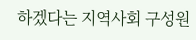하겠다는 지역사회 구성원